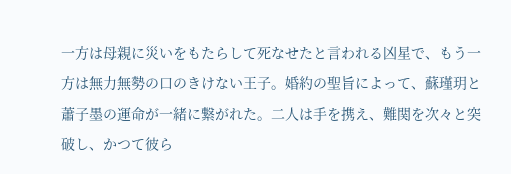一方は母親に災いをもたらして死なせたと言われる凶星で、もう一方は無力無勢の口のきけない王子。婚約の聖旨によって、蘇瑾玥と蕭子墨の運命が一緒に繋がれた。二人は手を携え、難関を次々と突破し、かつて彼ら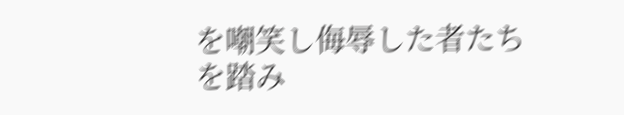を嘲笑し侮辱した者たちを踏み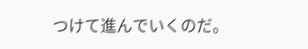つけて進んでいくのだ。